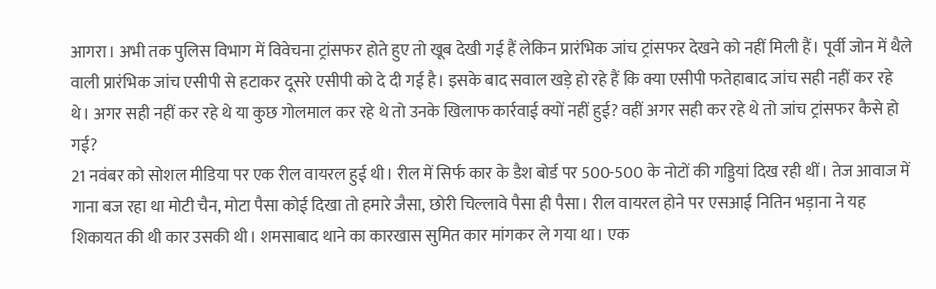आगरा। अभी तक पुलिस विभाग में विवेचना ट्रांसफर होते हुए तो खूब देखी गई हैं लेकिन प्रारंभिक जांच ट्रांसफर देखने को नहीं मिली हैं। पूर्वी जोन में थैले वाली प्रारंभिक जांच एसीपी से हटाकर दूसरे एसीपी को दे दी गई है। इसके बाद सवाल खड़े हो रहे हैं कि क्या एसीपी फतेहाबाद जांच सही नहीं कर रहे थे। अगर सही नहीं कर रहे थे या कुछ गोलमाल कर रहे थे तो उनके खिलाफ कार्रवाई क्यों नहीं हुई? वहीं अगर सही कर रहे थे तो जांच ट्रांसफर कैसे हो गई?
21 नवंबर को सोशल मीडिया पर एक रील वायरल हुई थी। रील में सिर्फ कार के डैश बोर्ड पर 500-500 के नोटों की गड्डियां दिख रही थीं। तेज आवाज में गाना बज रहा था मोटी चैन, मोटा पैसा कोई दिखा तो हमारे जैसा, छोरी चिल्लावे पैसा ही पैसा। रील वायरल होने पर एसआई नितिन भड़ाना ने यह शिकायत की थी कार उसकी थी। शमसाबाद थाने का कारखास सुमित कार मांगकर ले गया था। एक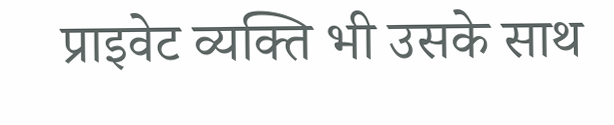प्राइवेट व्यक्ति भी उसके साथ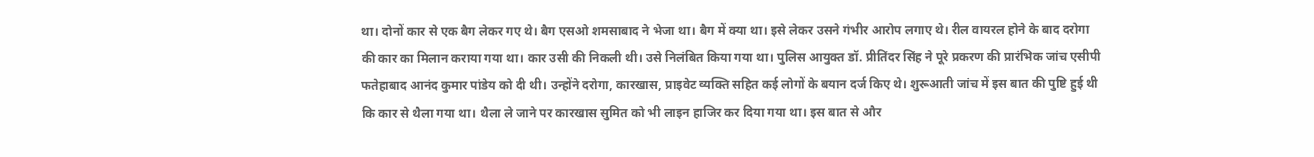था। दोनों कार से एक बैग लेकर गए थे। बैग एसओ शमसाबाद ने भेजा था। बैग में क्या था। इसे लेकर उसने गंभीर आरोप लगाए थे। रील वायरल होने के बाद दरोगा की कार का मिलान कराया गया था। कार उसी की निकली थी। उसे निलंबित किया गया था। पुलिस आयुक्त डॉ. प्रीतिंदर सिंह ने पूरे प्रकरण की प्रारंभिक जांच एसीपी फतेहाबाद आनंद कुमार पांडेय को दी थी। उन्होंने दरोगा, कारखास, प्राइवेट व्यक्ति सहित कई लोगों के बयान दर्ज किए थे। शुरूआती जांच में इस बात की पुष्टि हुई थी कि कार से थैला गया था। थैला ले जाने पर कारखास सुमित को भी लाइन हाजिर कर दिया गया था। इस बात से और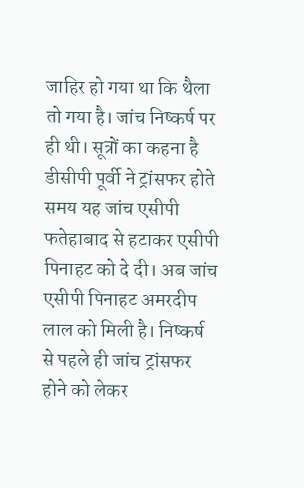जाहिर हो गया था कि थैला तो गया है। जांच निष्कर्ष पर ही थी। सूत्रों का कहना है डीसीपी पूर्वी ने ट्रांसफर होते समय यह जांच एसीपी फतेहाबाद से हटाकर एसीपी पिनाहट को दे दी। अब जांच एसीपी पिनाहट अमरदीप लाल को मिली है। निष्कर्ष से पहले ही जांच ट्रांसफर होने को लेकर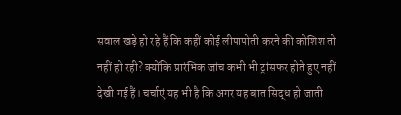सवाल खड़े हो रहे हैं कि कहीं कोई लीपापोती करने की कोशिश तो नहीं हो रही? क्योंकि प्रारंभिक जांच कभी भी ट्रांसफर होते हुए नहीं देखी गई हैं। चर्चाएं यह भी है कि अगर यह बात सिद्ध हो जाती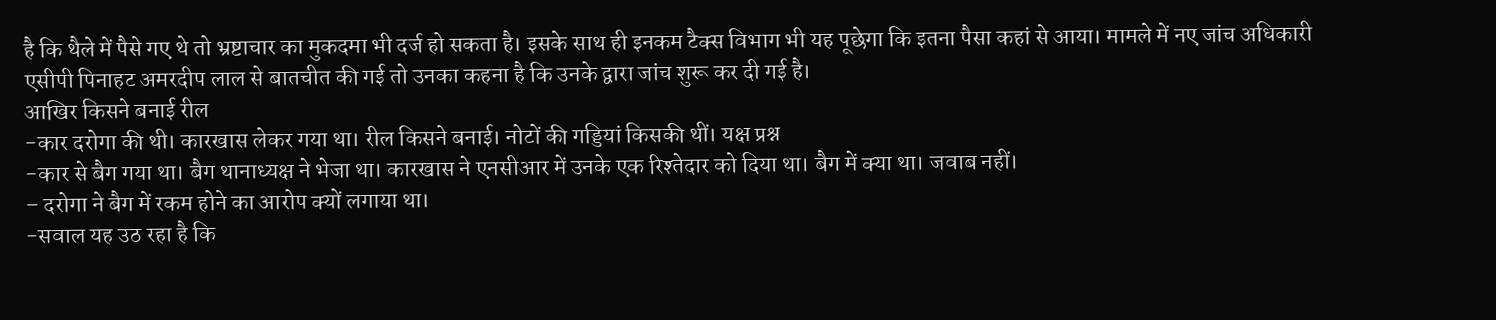है कि थैले में पैसे गए थे तो भ्रष्टाचार का मुकदमा भी दर्ज हो सकता है। इसके साथ ही इनकम टैक्स विभाग भी यह पूछेगा कि इतना पैसा कहां से आया। मामले में नए जांच अधिकारी एसीपी पिनाहट अमरदीप लाल से बातचीत की गई तो उनका कहना है कि उनके द्वारा जांच शुरू कर दी गई है।
आखिर किसने बनाई रील
-कार दरोगा की थी। कारखास लेकर गया था। रील किसने बनाई। नोटों की गड्डियां किसकी थीं। यक्ष प्रश्न
-कार से बैग गया था। बैग थानाध्यक्ष ने भेजा था। कारखास ने एनसीआर में उनके एक रिश्तेदार को दिया था। बैग में क्या था। जवाब नहीं।
– दरोगा ने बैग में रकम होने का आरोप क्यों लगाया था।
-सवाल यह उठ रहा है कि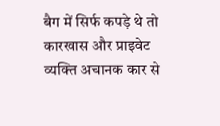बैग में सिर्फ कपड़े थे तो कारखास और प्राइवेट व्यक्ति अचानक कार से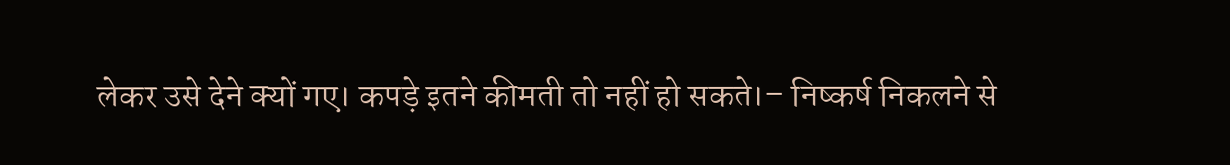लेकर उसे देने क्यों गए। कपड़े इतने कीमती तो नहीं हो सकते।– निष्कर्ष निकलने से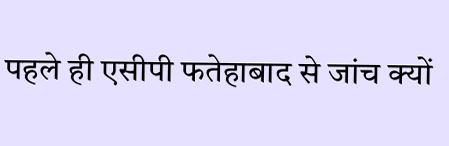पहले ही एसीपी फतेहाबाद से जांच क्यों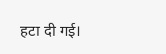हटा दी गई।